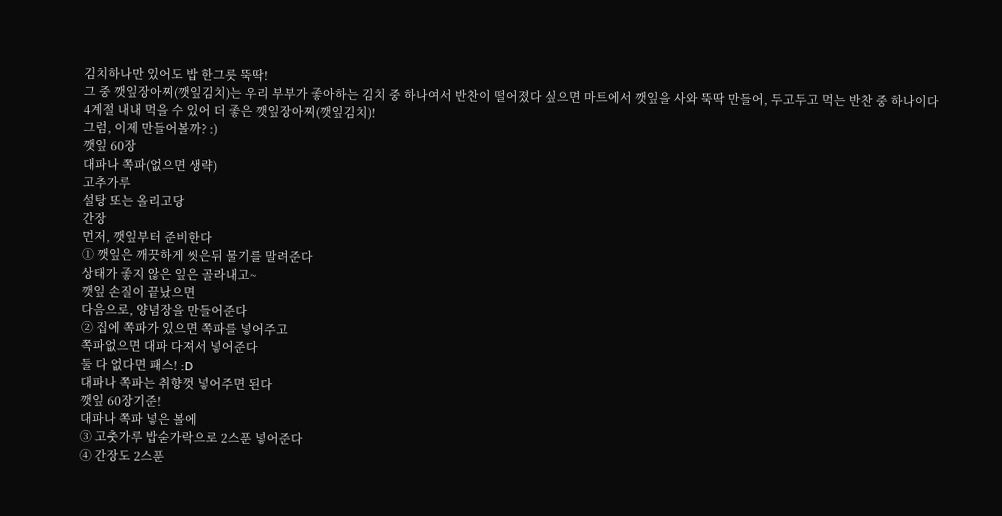김치하나만 있어도 밥 한그릇 뚝딱!
그 중 깻잎장아찌(깻잎김치)는 우리 부부가 좋아하는 김치 중 하나여서 반찬이 떨어졌다 싶으면 마트에서 깻잎을 사와 뚝딱 만들어, 두고두고 먹는 반찬 중 하나이다
4계절 내내 먹을 수 있어 더 좋은 깻잎장아찌(깻잎김치)!
그럼, 이제 만들어볼까? :)
깻잎 60장
대파나 쪽파(없으면 생략)
고추가루
설탕 또는 올리고당
간장
먼저, 깻잎부터 준비한다
① 깻잎은 깨끗하게 씻은뒤 물기를 말려준다
상태가 좋지 않은 잎은 골라내고~
깻잎 손질이 끝났으면
다음으로, 양념장을 만들어준다
② 집에 쪽파가 있으면 쪽파를 넣어주고
쪽파없으면 대파 다져서 넣어준다
둘 다 없다면 패스! :D
대파나 쪽파는 취향껏 넣어주면 된다
깻잎 60장기준!
대파나 쪽파 넣은 볼에
③ 고춧가루 밥숟가락으로 2스푼 넣어준다
④ 간장도 2스푼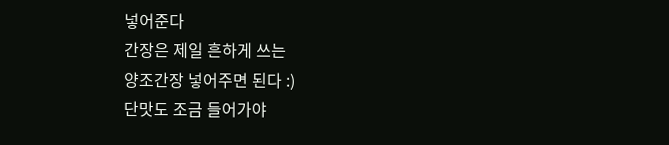넣어준다
간장은 제일 흔하게 쓰는
양조간장 넣어주면 된다 :)
단맛도 조금 들어가야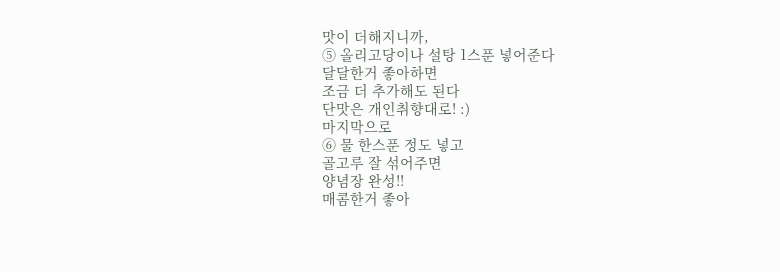맛이 더해지니까,
⑤ 올리고당이나 설탕 1스푼 넣어준다
달달한거 좋아하면
조금 더 추가해도 된다
단맛은 개인취향대로! :)
마지막으로
⑥ 물 한스푼 정도 넣고
골고루 잘 섞어주면
양념장 완성!!
매콤한거 좋아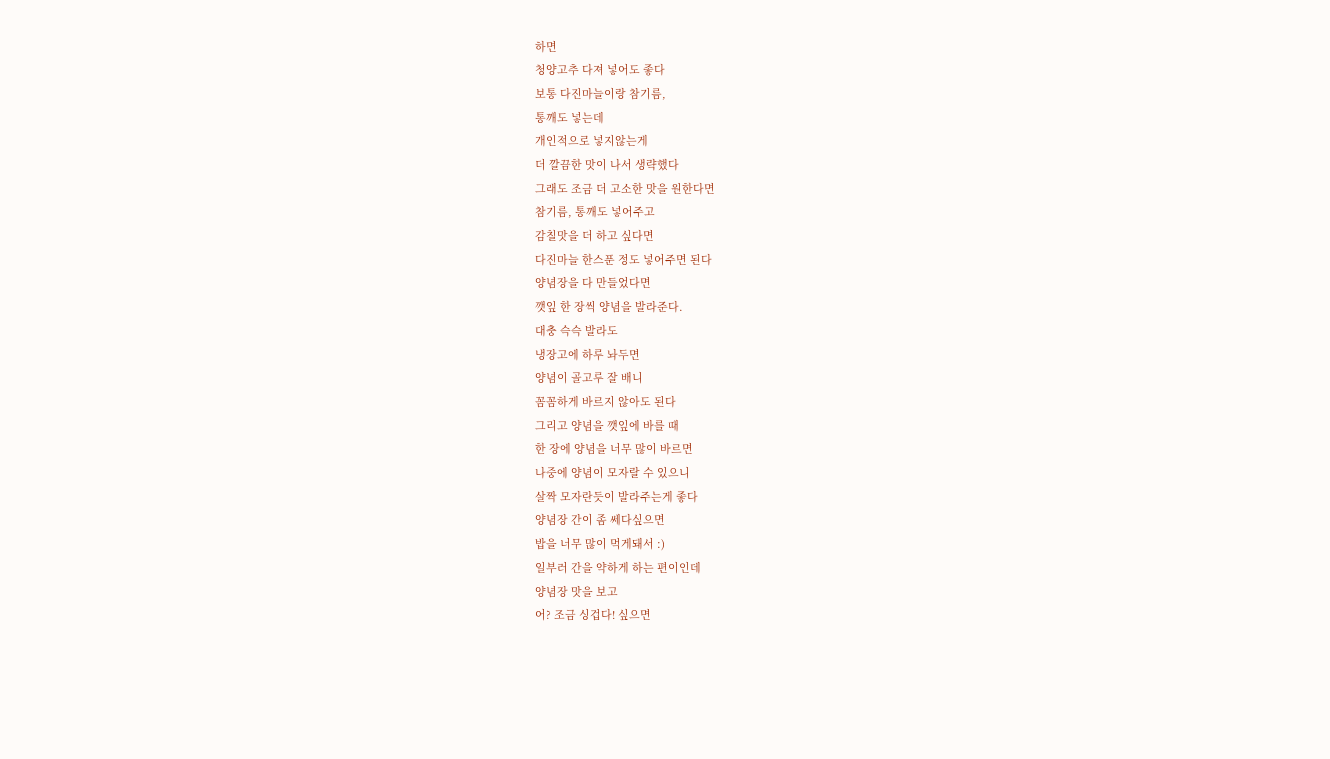하면
청양고추 다져 넣어도 좋다
보통 다진마늘이랑 참기름,
통깨도 넣는데
개인적으로 넣지않는게
더 깔끔한 맛이 나서 생략했다
그래도 조금 더 고소한 맛을 원한다면
참기름, 통깨도 넣어주고
감칠맛을 더 하고 싶다면
다진마늘 한스푼 정도 넣어주면 된다
양념장을 다 만들었다면
깻잎 한 장씩 양념을 발라준다.
대충 슥슥 발라도
냉장고에 하루 놔두면
양념이 골고루 잘 배니
꼼꼼하게 바르지 않아도 된다
그리고 양념을 깻잎에 바를 때
한 장에 양념을 너무 많이 바르면
나중에 양념이 모자랄 수 있으니
살짝 모자란듯이 발라주는게 좋다
양념장 간이 좀 쎄다싶으면
밥을 너무 많이 먹게돼서 :)
일부러 간을 약하게 하는 편이인데
양념장 맛을 보고
어? 조금 싱겁다! 싶으면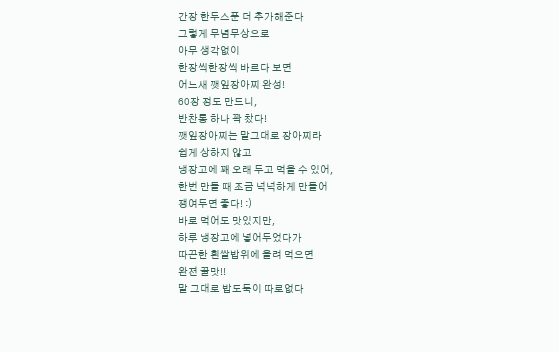간장 한두스푼 더 추가해준다
그렇게 무념무상으로
아무 생각없이
한장씩한장씩 바르다 보면
어느새 깻잎장아찌 완성!
60장 정도 만드니,
반찬통 하나 꽉 찼다!
깻잎장아찌는 말그대로 장아찌라
쉽게 상하지 않고
냉장고에 꽤 오래 두고 먹을 수 있어,
한번 만들 때 조금 넉넉하게 만들어
쟁여두면 좋다! :)
바로 먹어도 맛있지만,
하루 냉장고에 넣어두었다가
따끈한 흰쌀밥위에 올려 먹으면
완젼 꿀맛!!
말 그대로 밥도둑이 따로없다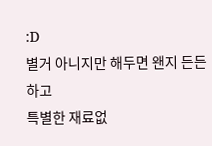:D
별거 아니지만 해두면 왠지 든든하고
특별한 재료없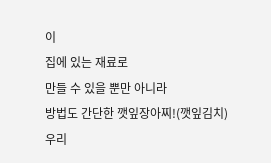이
집에 있는 재료로
만들 수 있을 뿐만 아니라
방법도 간단한 깻잎장아찌!(깻잎김치)
우리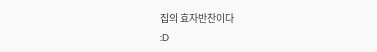집의 효자반찬이다
:D